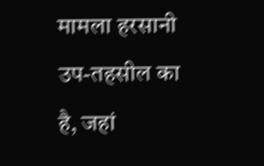मामला हरसानी उप-तहसील का है, जहां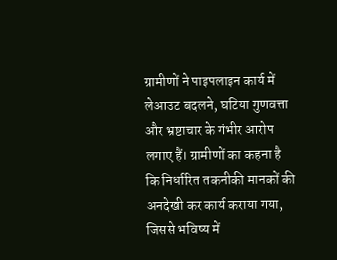ग्रामीणों ने पाइपलाइन कार्य में लेआउट बदलने, घटिया गुणवत्ता और भ्रष्टाचार के गंभीर आरोप लगाए हैं। ग्रामीणों का कहना है कि निर्धारित तकनीकी मानकों की अनदेखी कर कार्य कराया गया, जिससे भविष्य में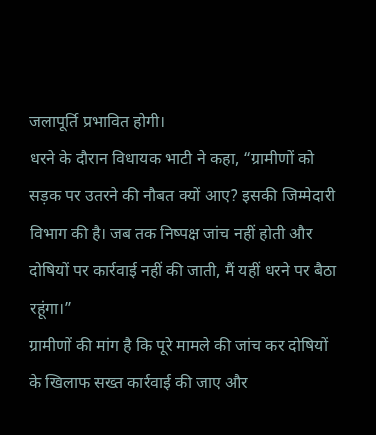जलापूर्ति प्रभावित होगी।
धरने के दौरान विधायक भाटी ने कहा, “ग्रामीणों को सड़क पर उतरने की नौबत क्यों आए? इसकी जिम्मेदारी विभाग की है। जब तक निष्पक्ष जांच नहीं होती और दोषियों पर कार्रवाई नहीं की जाती, मैं यहीं धरने पर बैठा रहूंगा।”
ग्रामीणों की मांग है कि पूरे मामले की जांच कर दोषियों के खिलाफ सख्त कार्रवाई की जाए और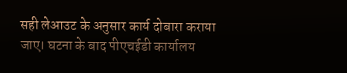सही लेआउट के अनुसार कार्य दोबारा कराया जाए। घटना के बाद पीएचईडी कार्यालय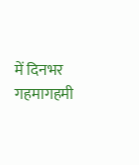में दिनभर गहमागहमी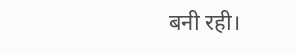बनी रही।